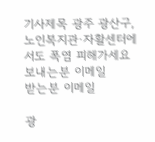기사제목 광주 광산구, 노인복지관·자활센터에서도 폭염 피해가세요
보내는분 이메일
받는분 이메일

광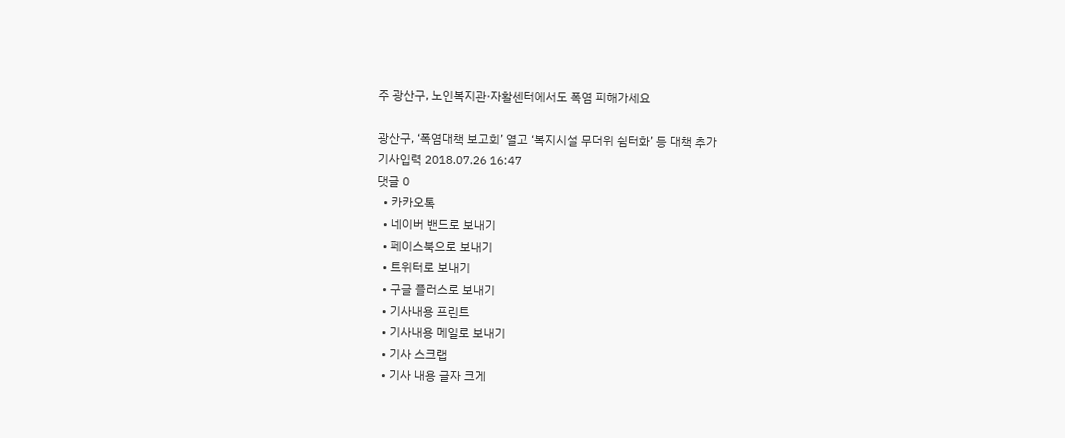주 광산구, 노인복지관·자활센터에서도 폭염 피해가세요

광산구, ‘폭염대책 보고회’ 열고 ‘복지시설 무더위 쉼터화’ 등 대책 추가
기사입력 2018.07.26 16:47
댓글 0
  • 카카오톡
  • 네이버 밴드로 보내기
  • 페이스북으로 보내기
  • 트위터로 보내기
  • 구글 플러스로 보내기
  • 기사내용 프린트
  • 기사내용 메일로 보내기
  • 기사 스크랩
  • 기사 내용 글자 크게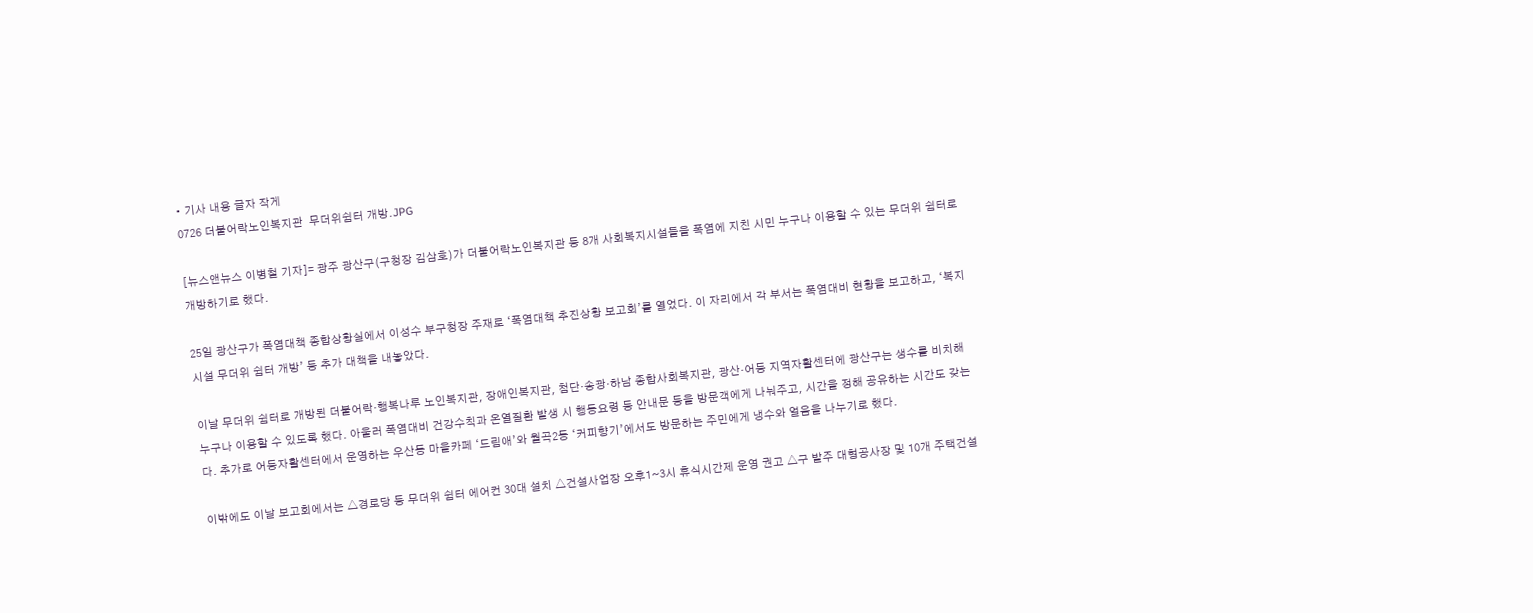• 기사 내용 글자 작게
0726 더불어락노인복지관  무더위쉼터 개방.JPG

[뉴스앤뉴스 이병철 기자]= 광주 광산구(구청장 김삼호)가 더불어락노인복지관 등 8개 사회복지시설들을 폭염에 지친 시민 누구나 이용할 수 있는 무더위 쉼터로 개방하기로 했다.

25일 광산구가 폭염대책 종합상황실에서 이성수 부구청장 주재로 ‘폭염대책 추진상황 보고회’를 열었다. 이 자리에서 각 부서는 폭염대비 현황을 보고하고, ‘복지시설 무더위 쉼터 개방’ 등 추가 대책을 내놓았다.

이날 무더위 쉼터로 개방된 더불어락·행복나루 노인복지관, 장애인복지관, 첨단·송광·하남 종합사회복지관, 광산·어등 지역자활센터에 광산구는 생수를 비치해 누구나 이용할 수 있도록 했다. 아울러 폭염대비 건강수칙과 온열질환 발생 시 행동요령 등 안내문 등을 방문객에게 나눠주고, 시간을 정해 공유하는 시간도 갖는다. 추가로 어등자활센터에서 운영하는 우산동 마을카페 ‘드림애’와 월곡2동 ‘커피향기’에서도 방문하는 주민에게 냉수와 얼음을 나누기로 했다.

이밖에도 이날 보고회에서는 △경로당 등 무더위 쉼터 에어컨 30대 설치 △건설사업장 오후1~3시 휴식시간제 운영 권고 △구 발주 대형공사장 및 10개 주택건설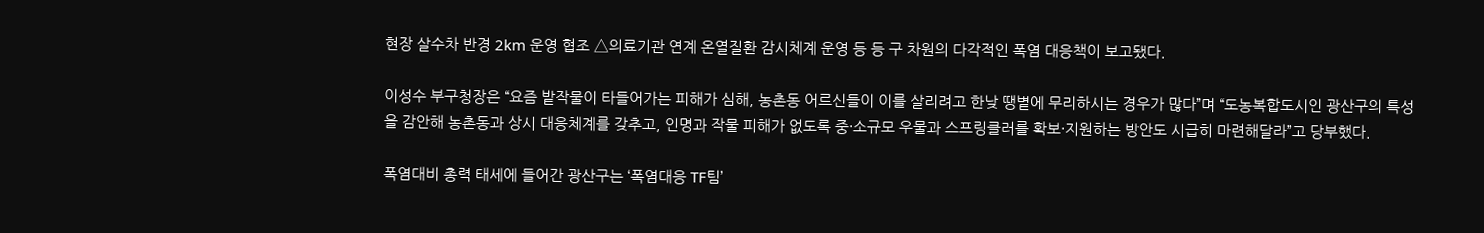현장 살수차 반경 2km 운영 협조 △의료기관 연계 온열질환 감시체계 운영 등 등 구 차원의 다각적인 폭염 대응책이 보고됐다.

이성수 부구청장은 “요즘 밭작물이 타들어가는 피해가 심해, 농촌동 어르신들이 이를 살리려고 한낮 땡볕에 무리하시는 경우가 많다”며 “도농복합도시인 광산구의 특성을 감안해 농촌동과 상시 대응체계를 갖추고, 인명과 작물 피해가 없도록 중·소규모 우물과 스프링클러를 확보·지원하는 방안도 시급히 마련해달라”고 당부했다.

폭염대비 총력 태세에 들어간 광산구는 ‘폭염대응 TF팀’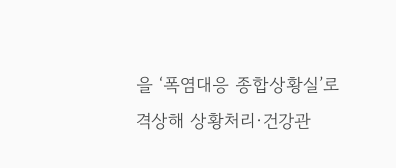을 ‘폭염대응 종합상황실’로 격상해 상황처리·건강관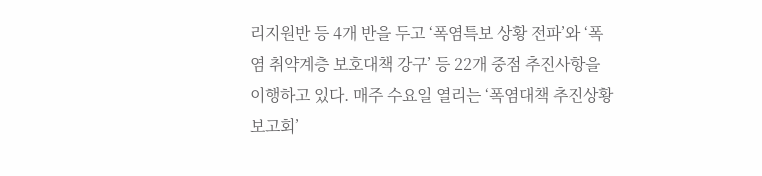리지원반 등 4개 반을 두고 ‘폭염특보 상황 전파’와 ‘폭염 취약계층 보호대책 강구’ 등 22개 중점 추진사항을 이행하고 있다. 매주 수요일 열리는 ‘폭염대책 추진상황 보고회’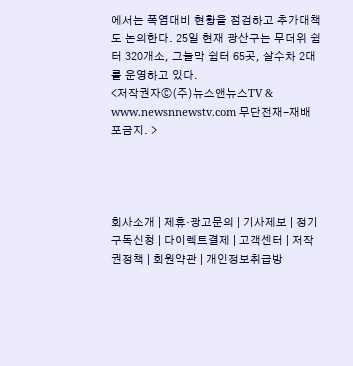에서는 폭염대비 현황을 점검하고 추가대책도 논의한다. 25일 현재 광산구는 무더위 쉼터 320개소, 그늘막 쉼터 65곳, 살수차 2대를 운영하고 있다.
<저작권자ⓒ(주)뉴스앤뉴스TV & www.newsnnewstv.com 무단전재-재배포금지. >




회사소개 | 제휴·광고문의 | 기사제보 | 정기구독신청 | 다이렉트결제 | 고객센터 | 저작권정책 | 회원약관 | 개인정보취급방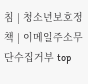침 | 청소년보호정책 | 이메일주소무단수집거부 top